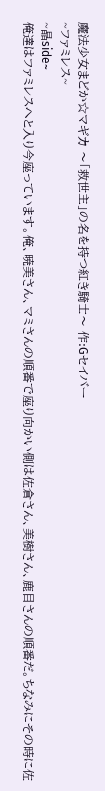魔法少女まどか☆マギカ 〜「救世主」の名を持つ紅き騎士〜 作:Gセイバー
~ファミレス~
~晶side~
俺達はファミレスへと入り今座っています。俺、暁美さん、マミさんの順番で座り向かい側は佐倉さん、美樹さん、鹿目さんの順番だ。ちなみにその時に佐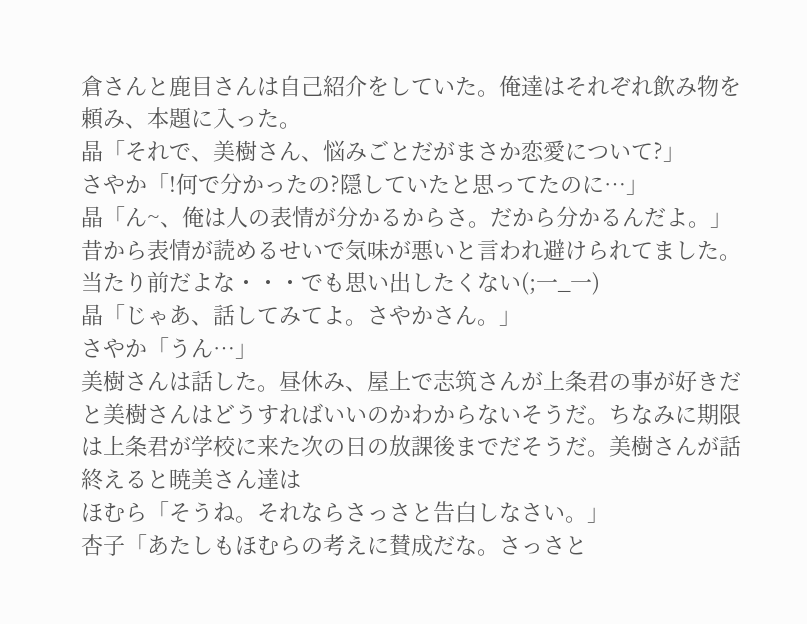倉さんと鹿目さんは自己紹介をしていた。俺達はそれぞれ飲み物を頼み、本題に入った。
晶「それで、美樹さん、悩みごとだがまさか恋愛について?」
さやか「!何で分かったの?隠していたと思ってたのに…」
晶「ん~、俺は人の表情が分かるからさ。だから分かるんだよ。」
昔から表情が読めるせいで気味が悪いと言われ避けられてました。
当たり前だよな・・・でも思い出したくない(;一_一)
晶「じゃあ、話してみてよ。さやかさん。」
さやか「うん…」
美樹さんは話した。昼休み、屋上で志筑さんが上条君の事が好きだと美樹さんはどうすればいいのかわからないそうだ。ちなみに期限は上条君が学校に来た次の日の放課後までだそうだ。美樹さんが話終えると暁美さん達は
ほむら「そうね。それならさっさと告白しなさい。」
杏子「あたしもほむらの考えに賛成だな。さっさと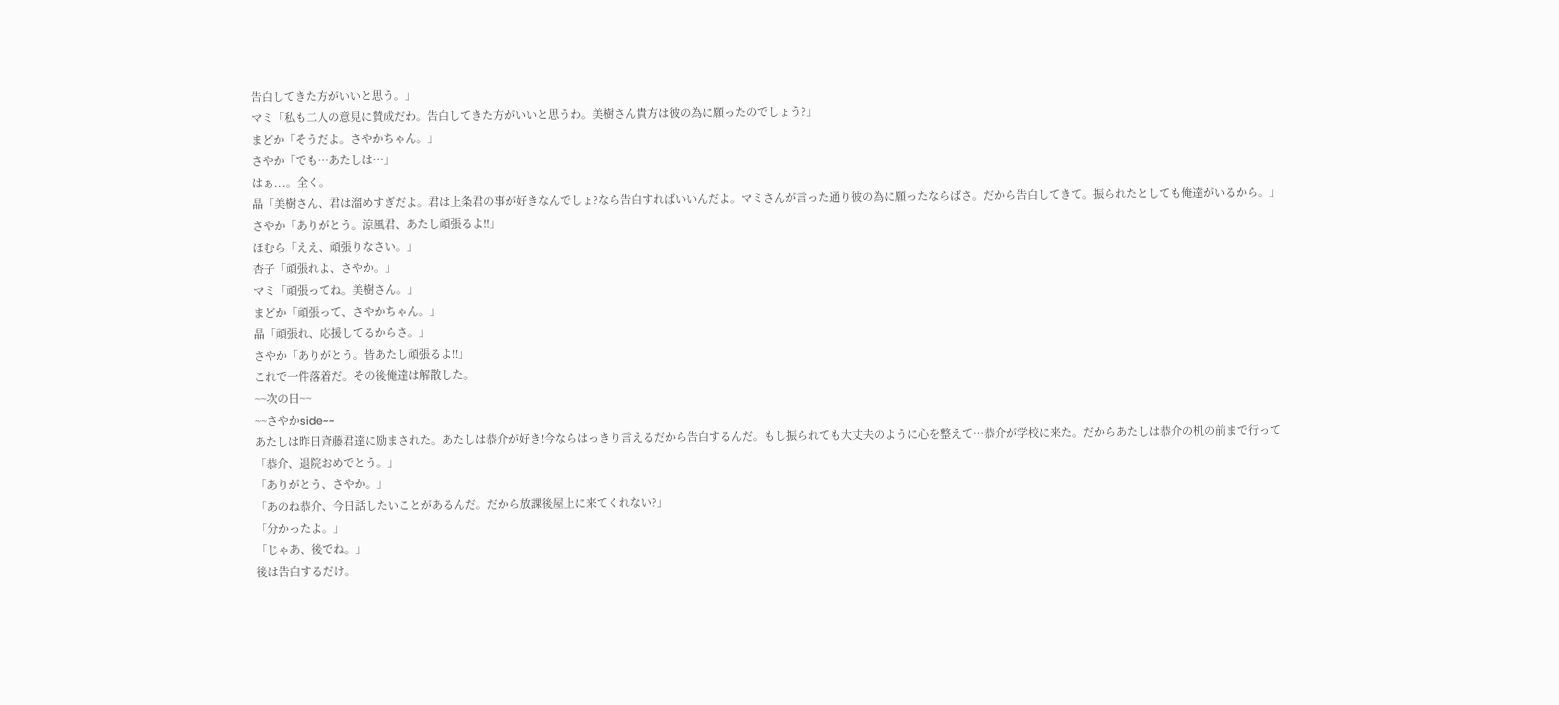告白してきた方がいいと思う。」
マミ「私も二人の意見に賛成だわ。告白してきた方がいいと思うわ。美樹さん貴方は彼の為に願ったのでしょう?」
まどか「そうだよ。さやかちゃん。」
さやか「でも…あたしは…」
はぁ...。全く。
晶「美樹さん、君は溜めすぎだよ。君は上条君の事が好きなんでしょ?なら告白すればいいんだよ。マミさんが言った通り彼の為に願ったならばさ。だから告白してきて。振られたとしても俺達がいるから。」
さやか「ありがとう。涼風君、あたし頑張るよ!!」
ほむら「ええ、頑張りなさい。」
杏子「頑張れよ、さやか。」
マミ「頑張ってね。美樹さん。」
まどか「頑張って、さやかちゃん。」
晶「頑張れ、応援してるからさ。」
さやか「ありがとう。皆あたし頑張るよ!!」
これで一件落着だ。その後俺達は解散した。
~~次の日~~
~~さやかside~~
あたしは昨日斉藤君達に励まされた。あたしは恭介が好き!今ならはっきり言えるだから告白するんだ。もし振られても大丈夫のように心を整えて…恭介が学校に来た。だからあたしは恭介の机の前まで行って
「恭介、退院おめでとう。」
「ありがとう、さやか。」
「あのね恭介、今日話したいことがあるんだ。だから放課後屋上に来てくれない?」
「分かったよ。」
「じゃあ、後でね。」
後は告白するだけ。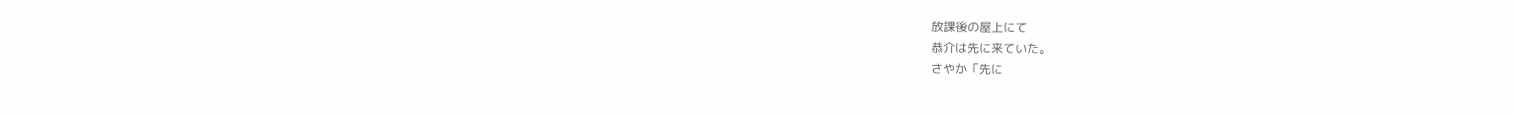放課後の屋上にて
恭介は先に来ていた。
さやか「先に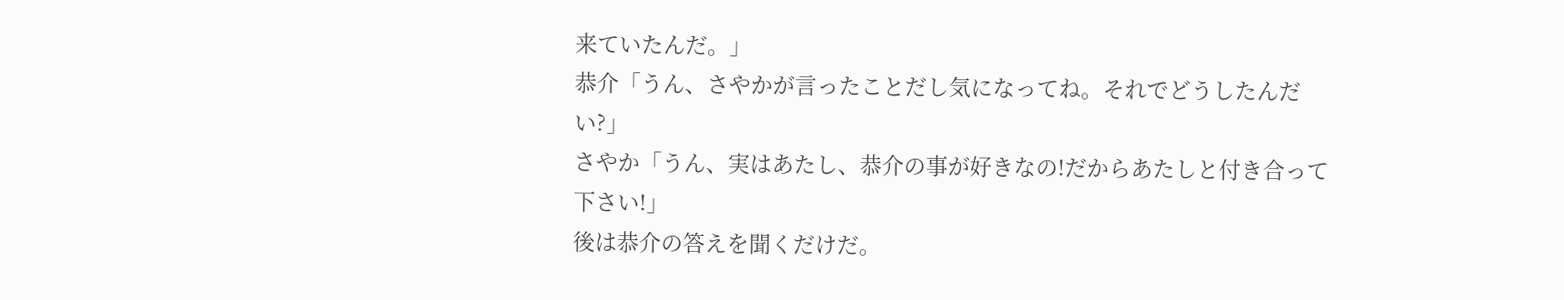来ていたんだ。」
恭介「うん、さやかが言ったことだし気になってね。それでどうしたんだい?」
さやか「うん、実はあたし、恭介の事が好きなの!だからあたしと付き合って下さい!」
後は恭介の答えを聞くだけだ。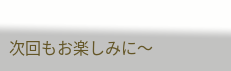次回もお楽しみに〜